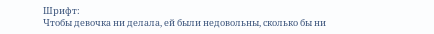Шрифт:
Чтобы девочка ни делала, ей были недовольны, сколько бы ни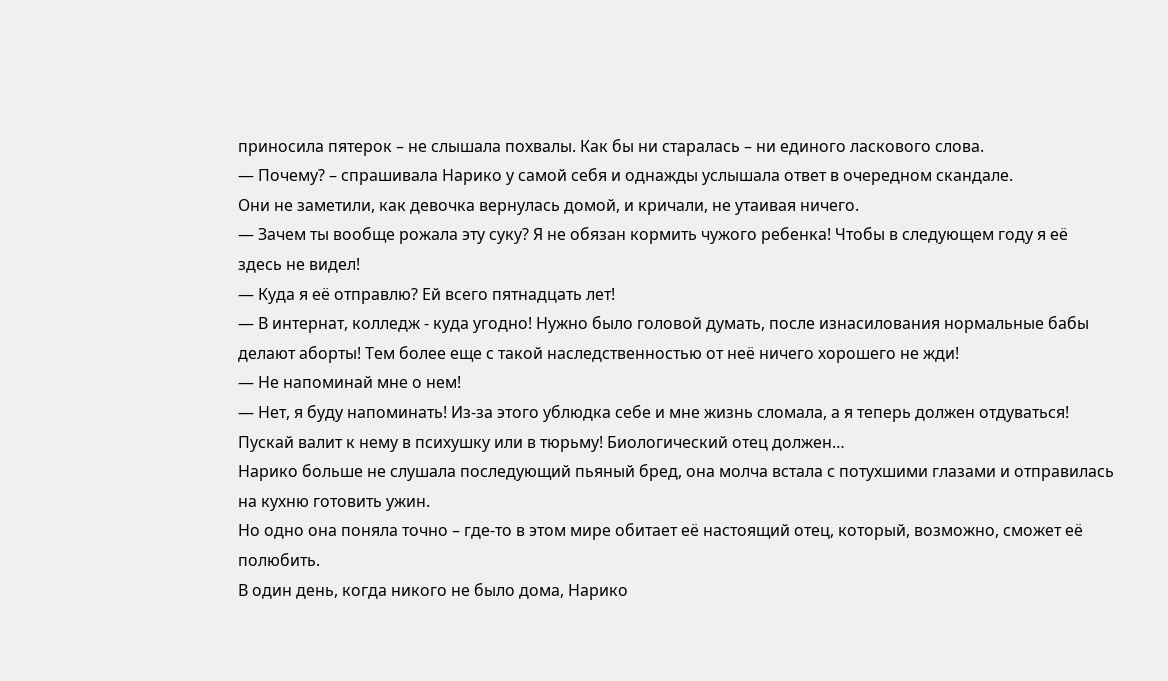приносила пятерок – не слышала похвалы. Как бы ни старалась – ни единого ласкового слова.
— Почему? – спрашивала Нарико у самой себя и однажды услышала ответ в очередном скандале.
Они не заметили, как девочка вернулась домой, и кричали, не утаивая ничего.
— Зачем ты вообще рожала эту суку? Я не обязан кормить чужого ребенка! Чтобы в следующем году я её здесь не видел!
— Куда я её отправлю? Ей всего пятнадцать лет!
— В интернат, колледж - куда угодно! Нужно было головой думать, после изнасилования нормальные бабы делают аборты! Тем более еще с такой наследственностью от неё ничего хорошего не жди!
— Не напоминай мне о нем!
— Нет, я буду напоминать! Из-за этого ублюдка себе и мне жизнь сломала, а я теперь должен отдуваться! Пускай валит к нему в психушку или в тюрьму! Биологический отец должен…
Нарико больше не слушала последующий пьяный бред, она молча встала с потухшими глазами и отправилась на кухню готовить ужин.
Но одно она поняла точно – где-то в этом мире обитает её настоящий отец, который, возможно, сможет её полюбить.
В один день, когда никого не было дома, Нарико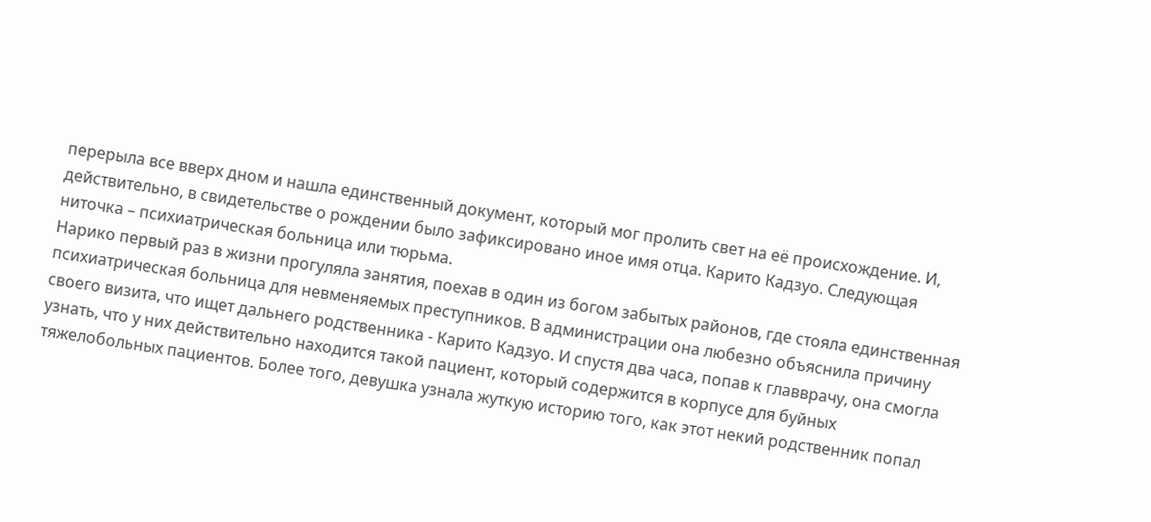перерыла все вверх дном и нашла единственный документ, который мог пролить свет на её происхождение. И, действительно, в свидетельстве о рождении было зафиксировано иное имя отца. Карито Кадзуо. Следующая ниточка – психиатрическая больница или тюрьма.
Нарико первый раз в жизни прогуляла занятия, поехав в один из богом забытых районов, где стояла единственная психиатрическая больница для невменяемых преступников. В администрации она любезно объяснила причину своего визита, что ищет дальнего родственника - Карито Кадзуо. И спустя два часа, попав к главврачу, она смогла узнать, что у них действительно находится такой пациент, который содержится в корпусе для буйных тяжелобольных пациентов. Более того, девушка узнала жуткую историю того, как этот некий родственник попал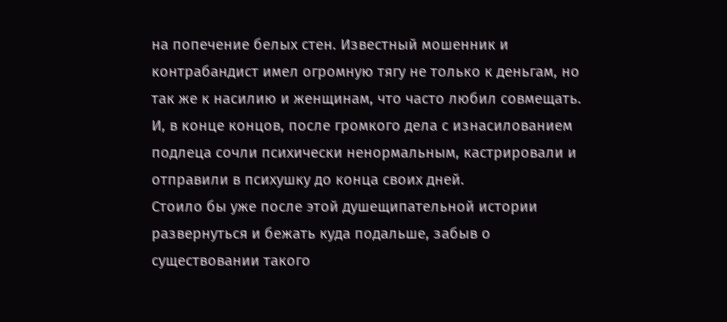на попечение белых стен. Известный мошенник и контрабандист имел огромную тягу не только к деньгам, но так же к насилию и женщинам, что часто любил совмещать. И, в конце концов, после громкого дела с изнасилованием подлеца сочли психически ненормальным, кастрировали и отправили в психушку до конца своих дней.
Стоило бы уже после этой душещипательной истории развернуться и бежать куда подальше, забыв о существовании такого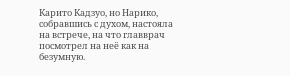Карито Кадзуо, но Нарико, собравшись с духом, настояла на встрече, на что главврач посмотрел на неё как на безумную.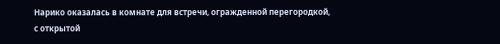Нарико оказалась в комнате для встречи, огражденной перегородкой, с открытой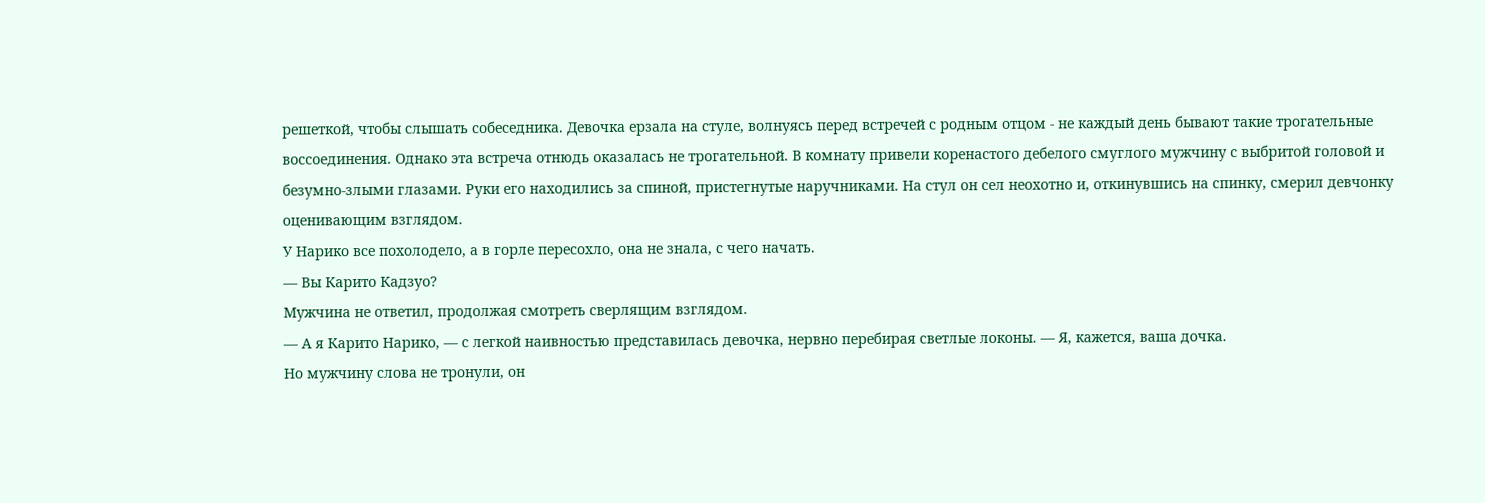решеткой, чтобы слышать собеседника. Девочка ерзала на стуле, волнуясь перед встречей с родным отцом - не каждый день бывают такие трогательные воссоединения. Однако эта встреча отнюдь оказалась не трогательной. В комнату привели коренастого дебелого смуглого мужчину с выбритой головой и безумно-злыми глазами. Руки его находились за спиной, пристегнутые наручниками. На стул он сел неохотно и, откинувшись на спинку, смерил девчонку оценивающим взглядом.
У Нарико все похолодело, а в горле пересохло, она не знала, с чего начать.
— Вы Карито Кадзуо?
Мужчина не ответил, продолжая смотреть сверлящим взглядом.
— А я Карито Нарико, — с легкой наивностью представилась девочка, нервно перебирая светлые локоны. — Я, кажется, ваша дочка.
Но мужчину слова не тронули, он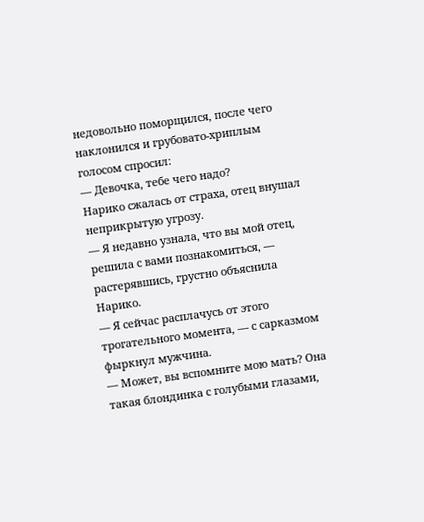недовольно поморщился, после чего наклонился и грубовато-хриплым голосом спросил:
— Девочка, тебе чего надо?
Нарико сжалась от страха, отец внушал неприкрытую угрозу.
— Я недавно узнала, что вы мой отец, решила с вами познакомиться, — растерявшись, грустно объяснила Нарико.
— Я сейчас расплачусь от этого трогательного момента, — с сарказмом фыркнул мужчина.
— Может, вы вспомните мою мать? Она такая блондинка с голубыми глазами,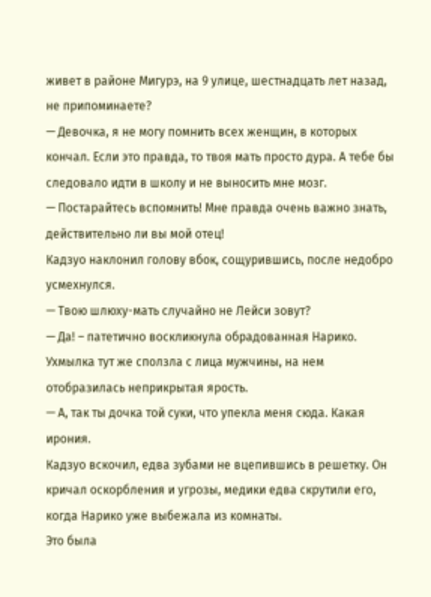живет в районе Мигурэ, на 9 улице, шестнадцать лет назад, не припоминаете?
— Девочка, я не могу помнить всех женщин, в которых кончал. Если это правда, то твоя мать просто дура. А тебе бы следовало идти в школу и не выносить мне мозг.
— Постарайтесь вспомнить! Мне правда очень важно знать, действительно ли вы мой отец!
Кадзуо наклонил голову вбок, сощурившись, после недобро усмехнулся.
— Твою шлюху-мать случайно не Лейси зовут?
— Да! – патетично воскликнула обрадованная Нарико.
Ухмылка тут же сползла с лица мужчины, на нем отобразилась неприкрытая ярость.
— А, так ты дочка той суки, что упекла меня сюда. Какая ирония.
Кадзуо вскочил, едва зубами не вцепившись в решетку. Он кричал оскорбления и угрозы, медики едва скрутили его, когда Нарико уже выбежала из комнаты.
Это была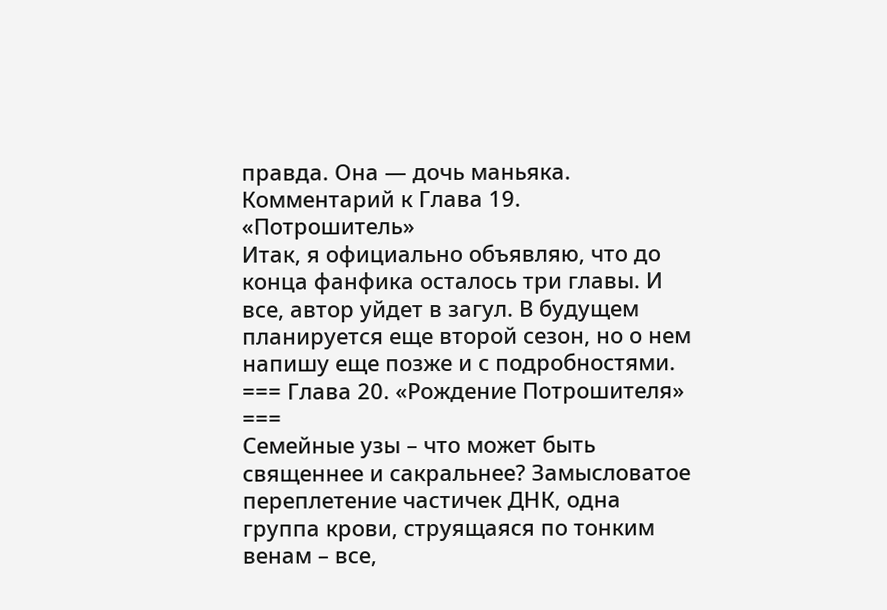правда. Она — дочь маньяка.
Комментарий к Глава 19. «Потрошитель»
Итак, я официально объявляю, что до конца фанфика осталось три главы. И все, автор уйдет в загул. В будущем планируется еще второй сезон, но о нем напишу еще позже и с подробностями.
=== Глава 20. «Рождение Потрошителя» ===
Семейные узы – что может быть священнее и сакральнее? Замысловатое переплетение частичек ДНК, одна группа крови, струящаяся по тонким венам – все,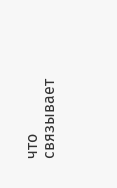что связывает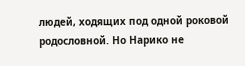людей, ходящих под одной роковой родословной. Но Нарико не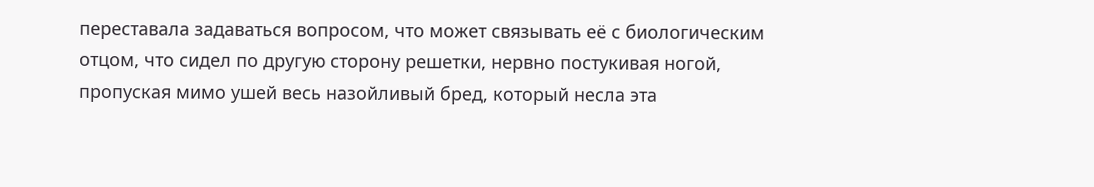переставала задаваться вопросом, что может связывать её с биологическим отцом, что сидел по другую сторону решетки, нервно постукивая ногой, пропуская мимо ушей весь назойливый бред, который несла эта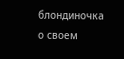блондиночка о своем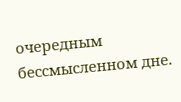очередным бессмысленном дне.